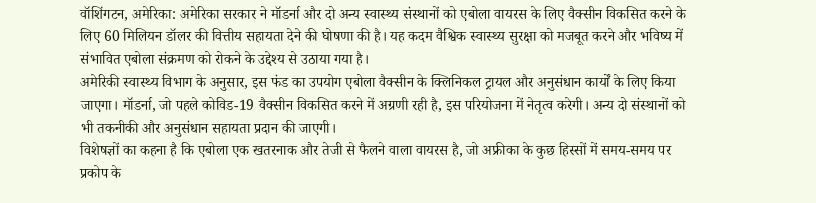वॉशिंगटन, अमेरिका: अमेरिका सरकार ने मॉडर्ना और दो अन्य स्वास्थ्य संस्थानों को एबोला वायरस के लिए वैक्सीन विकसित करने के लिए 60 मिलियन डॉलर की वित्तीय सहायता देने की घोषणा की है। यह कदम वैश्विक स्वास्थ्य सुरक्षा को मजबूत करने और भविष्य में संभावित एबोला संक्रमण को रोकने के उद्देश्य से उठाया गया है।
अमेरिकी स्वास्थ्य विभाग के अनुसार, इस फंड का उपयोग एबोला वैक्सीन के क्लिनिकल ट्रायल और अनुसंधान कार्यों के लिए किया जाएगा। मॉडर्ना, जो पहले कोविड-19 वैक्सीन विकसित करने में अग्रणी रही है, इस परियोजना में नेतृत्व करेगी। अन्य दो संस्थानों को भी तकनीकी और अनुसंधान सहायता प्रदान की जाएगी।
विशेषज्ञों का कहना है कि एबोला एक खतरनाक और तेजी से फैलने वाला वायरस है, जो अफ्रीका के कुछ हिस्सों में समय-समय पर प्रकोप के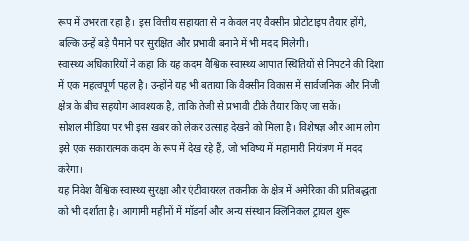रूप में उभरता रहा है। इस वित्तीय सहायता से न केवल नए वैक्सीन प्रोटोटाइप तैयार होंगे, बल्कि उन्हें बड़े पैमाने पर सुरक्षित और प्रभावी बनाने में भी मदद मिलेगी।
स्वास्थ्य अधिकारियों ने कहा कि यह कदम वैश्विक स्वास्थ्य आपात स्थितियों से निपटने की दिशा में एक महत्वपूर्ण पहल है। उन्होंने यह भी बताया कि वैक्सीन विकास में सार्वजनिक और निजी क्षेत्र के बीच सहयोग आवश्यक है, ताकि तेजी से प्रभावी टीके तैयार किए जा सकें।
सोशल मीडिया पर भी इस खबर को लेकर उत्साह देखने को मिला है। विशेषज्ञ और आम लोग इसे एक सकारात्मक कदम के रूप में देख रहे हैं, जो भविष्य में महामारी नियंत्रण में मदद करेगा।
यह निवेश वैश्विक स्वास्थ्य सुरक्षा और एंटीवायरल तकनीक के क्षेत्र में अमेरिका की प्रतिबद्धता को भी दर्शाता है। आगामी महीनों में मॉडर्ना और अन्य संस्थान क्लिनिकल ट्रायल शुरू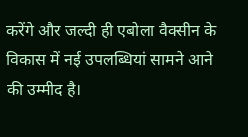करेंगे और जल्दी ही एबोला वैक्सीन के विकास में नई उपलब्धियां सामने आने की उम्मीद है।